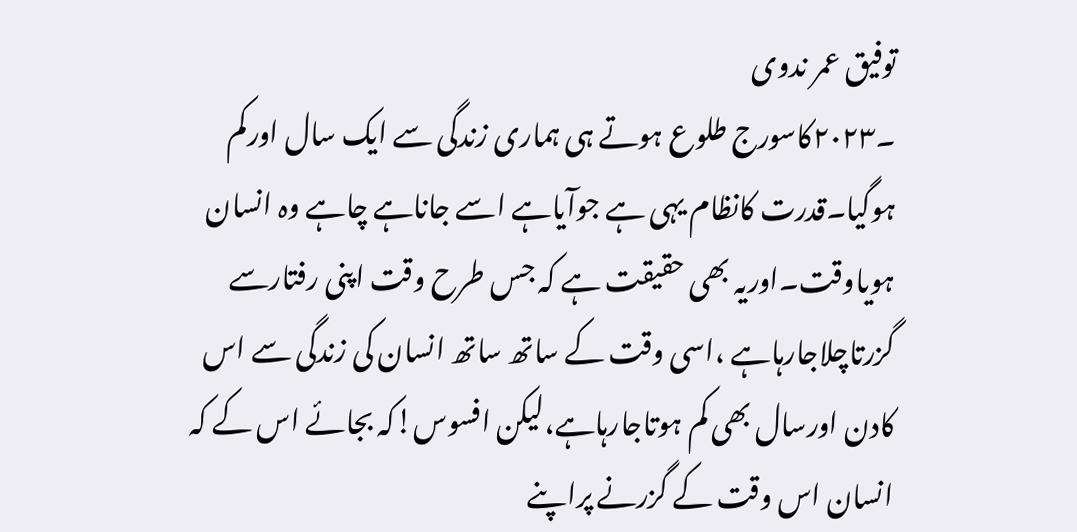توفیق عمر ندوی
۔۲۰۲۳کاسورج طلوع ہوتے ہی ہماری زندگی سے ایک سال اورکم ہوگیا۔قدرت کانظام یہی ہے جوآیاہے اسے جاناہے چاہے وہ انسان ہویاوقت۔اوریہ بھی حقیقت ہے کہ جس طرح وقت اپنی رفتارسے گزرتاچلاجارہاہے ،اسی وقت کے ساتھ ساتھ انسان کی زندگی سے اس کادن اورسال بھی کم ہوتاجارہاہے،لیکن افسوس!کہ بجائے اس کے کہ انسان اس وقت کے گزرنے پراپنے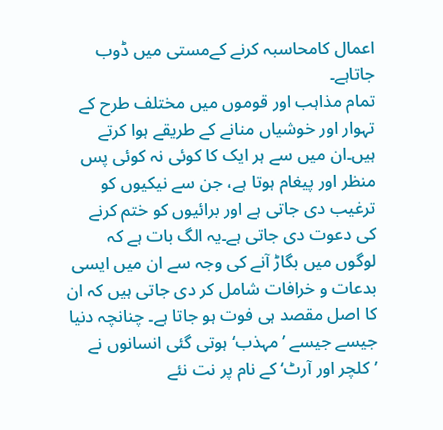اعمال کامحاسبہ کرنے کےمستی میں ڈوب جاتاہے۔
تمام مذاہب اور قوموں میں مختلف طرح کے تہوار اور خوشیاں منانے کے طریقے ہوا کرتے ہیں۔ان میں سے ہر ایک کا کوئی نہ کوئی پس منظر اور پیغام ہوتا ہے، جن سے نیکیوں کو ترغیب دی جاتی ہے اور برائیوں کو ختم کرنے کی دعوت دی جاتی ہے۔یہ الگ بات ہے کہ لوگوں میں بگاڑ آنے کی وجہ سے ان میں ایسی بدعات و خرافات شامل کر دی جاتی ہیں کہ ان کا اصل مقصد ہی فوت ہو جاتا ہے۔ چنانچہ دنیا جیسے جیسے ’مہذب‘ ہوتی گئی انسانوں نے ’کلچر اور آرٹ‘ کے نام پر نت نئے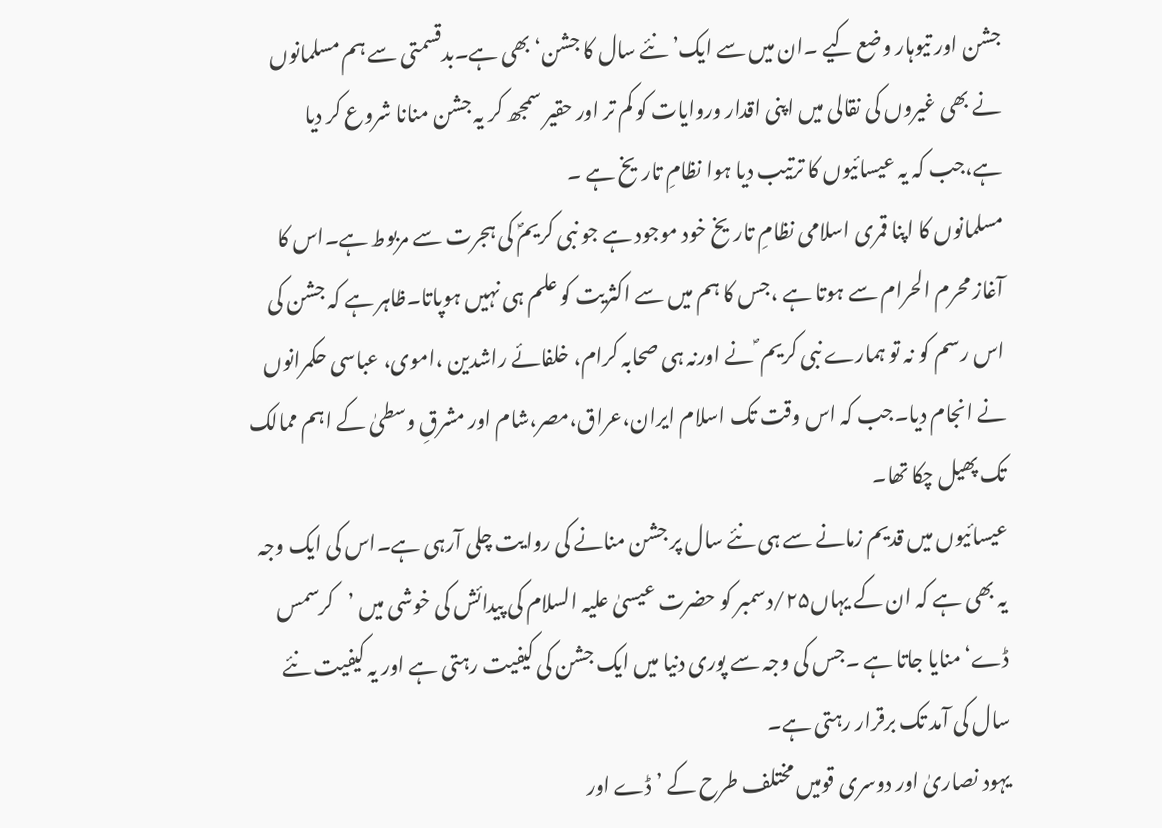جشن اور تیوہار وضع کیے ۔ان میں سے ایک’ نئے سال کا جشن‘ بھی ہے۔بدقسمتی سے ہم مسلمانوں نے بھی غیروں کی نقالی میں اپنی اقدار وروایات کو کم تر اور حقیر سمجھ کر یہ جشن منانا شروع کر دیا ہے،جب کہ یہ عیسائیوں کا ترتیب دیا ہوا نظامِ تاریخ ہے ۔
مسلمانوں کا اپنا قمری اسلامی نظامِ تاریخ خود موجود ہے جو نبی کریمؐ کی ہجرت سے مربوط ہے۔اس کا آغاز محرم الحرام سے ہوتا ہے ،جس کا ہم میں سے اکثریت کو علم ہی نہیں ہوپاتا۔ظاہر ہے کہ جشن کی اس رسم کو نہ تو ہمارے نبی کریم ؐ نے اورنہ ہی صحابہ کرام، خلفائے راشدین ،اموی، عباسی حکمرانوں نے انجام دیا۔جب کہ اس وقت تک اسلام ایران،عراق،مصر،شام اور مشرقِ وسطیٰ کے اہم ممالک تک پھیل چکا تھا۔
عیسائیوں میں قدیم زمانے سے ہی نئے سال پر جشن منانے کی روایت چلی آرہی ہے۔اس کی ایک وجہ یہ بھی ہے کہ ان کے یہاں٢۵/دسمبر کو حضرت عیسیٰ علیہ السلام کی پیدائش کی خوشی میں ’کرسمس ڈے‘ منایا جاتا ہے ۔جس کی وجہ سے پوری دنیا میں ایک جشن کی کیفیت رہتی ہے اور یہ کیفیت نئے سال کی آمد تک برقرار رہتی ہے۔
یہود نصاریٰ اور دوسری قومیں مختلف طرح کے ’ڈے اور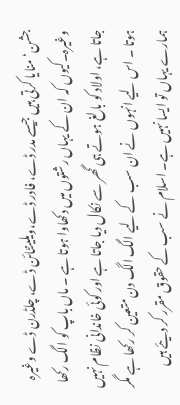جشن‘ منایا کرتی ہیں جیسے مدر ڈے، فادر ڈے،ویلینٹائن ڈے، چلڈرن ڈے وغیرہ وغیرہ۔کیوں کہ ان کے یہاں رشتوں میں دکھاوا ہوتا ہے ۔ ماں باپ کو الگ رکھا جاتا ہے، اولاد کو بالغ ہوتے ہی گھر سے نکال دیا جاتا ہے اور کوئی خاندانی نظام نہیں ہوتا ۔ اس لیے انہوں نے ان سب کے لیے الگ الگ دن متعین کر رکھا ہے مگر ہمارے یہاں تو ایسا نہیں ہے۔ اسلام نے سب کے حقوق مقرر کر دیئے ہیں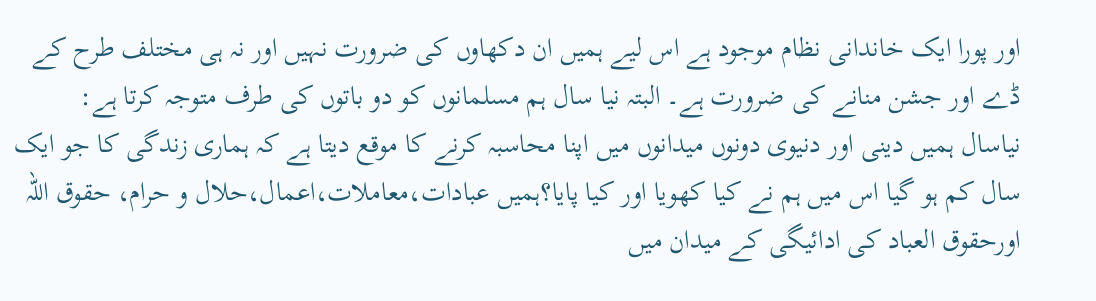اور پورا ایک خاندانی نظام موجود ہے اس لیے ہمیں ان دکھاوں کی ضرورت نہیں اور نہ ہی مختلف طرح کے ڈے اور جشن منانے کی ضرورت ہے۔ البتہ نیا سال ہم مسلمانوں کو دو باتوں کی طرف متوجہ کرتا ہے:
نیاسال ہمیں دینی اور دنیوی دونوں میدانوں میں اپنا محاسبہ کرنے کا موقع دیتا ہے کہ ہماری زندگی کا جو ایک سال کم ہو گیا اس میں ہم نے کیا کھویا اور کیا پایا؟ہمیں عبادات،معاملات،اعمال،حلال و حرام، حقوق اللہ اورحقوق العباد کی ادائیگی کے میدان میں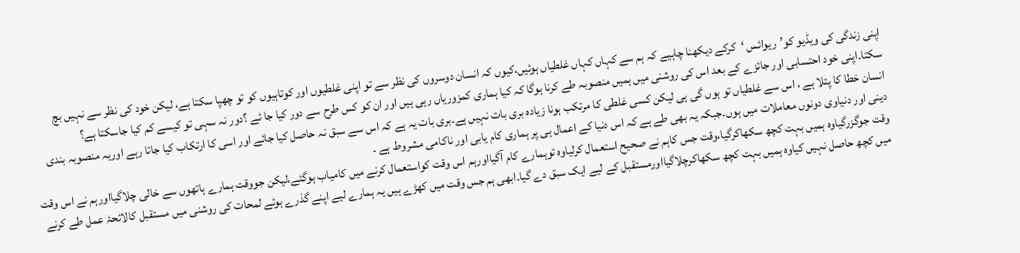اپنی زندگی کی ویڈیو کو’ریوائس ‘کرکے دیکھنا چاہیے کہ ہم سے کہاں کہاں غلطیاں ہوئیں،کیوں کہ انسان دوسروں کی نظر سے تو اپنی غلطیوں اور کوتاہیوں کو تو چھپا سکتا ہے، لیکن خود کی نظر سے نہیں بچ سکتا۔اپنی خود احتسابی اور جائزے کے بعد اس کی روشنی میں ہمیں منصوبہ طے کرنا ہوگا کہ کیا ہماری کمزوریاں رہی ہیں اور ان کو کس طرح سے دور کیا جا ئے ؟دور نہ سہی تو کیسے کم کیا جاسکتا ہے؟
انسان خطا کا پتلا ہے ، اس سے غلطیاں تو ہوں گی ہی لیکن کسی غلطی کا مرتکب ہونا زیادہ بری بات نہیں ہے۔بری بات یہ ہے کہ اس سے سبق نہ حاصل کیا جائے اور اسی کا ارتکاب کیا جاتا رہے اوریہ منصوبہ بندی دینی اور دنیاوی دونوں معاملات میں ہوں۔جبکہ یہ بھی طے ہے کہ اس دنیا کے اعمال ہی پر ہماری کام یابی اور ناکامی مشروط ہے ۔
وقت جوگزرگیاوہ ہمیں بہت کچھ سکھاکرگیا،وقت جس کاہم نے صحیح استعمال کرلیاوہ توہمارے کام آگیااورہم اس وقت کواستعمال کرنے میں کامیاب ہوگئے،لیکن جووقت ہمارے ہاتھوں سے خالی چلاگیااورہم نے اس وقت میں کچھ حاصل نہیں کیاوہ ہمیں بہت کچھ سکھاکرچلاگیااورمستقبل کے لیے ایک سبق دے گیا۔ابھی ہم جس وقت میں کھڑے ہیں یہ ہمارے لیے اپنے گذرے ہوئے لمحات کی روشنی میں مستقبل کالائحۂ عمل طے کرنے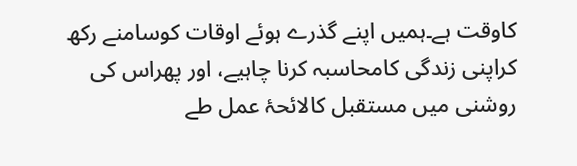کاوقت ہے۔ہمیں اپنے گذرے ہوئے اوقات کوسامنے رکھ کراپنی زندگی کامحاسبہ کرنا چاہیے، اور پھراس کی روشنی میں مستقبل کالائحۂ عمل طے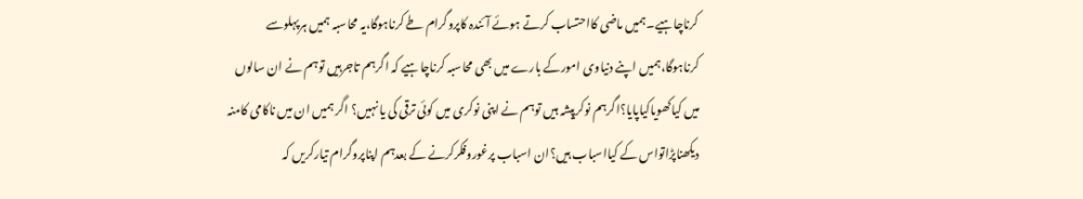کرناچاہیے۔ہمیں ماضی کااحتساب کرتے ہوئے آئندہ کاپروگرام طے کرناہوگا،یہ محاسبہ ہمیں ہرپہلوسے کرناہوگا،ہمیں اپنے دنیاوی امورکے بارے میں بھی محاسبہ کرناچاہیے کہ اگرہم تاجرہیں توہم نے ان سالوں میں کیاکھویاکیاپایا؟اگرہم نوکرپیشہ ہیں توہم نے اپنی نوکری میں کوئی ترقی کی یا نہیں؟ اگر ہمیں ان میں ناکامی کامنہ دیکھناپڑاتواس کے کیااسباب ہیں؟ان اسباب پرغوروفکرکرنے کے بعدہم اپناپروگرام تیارکریں کہ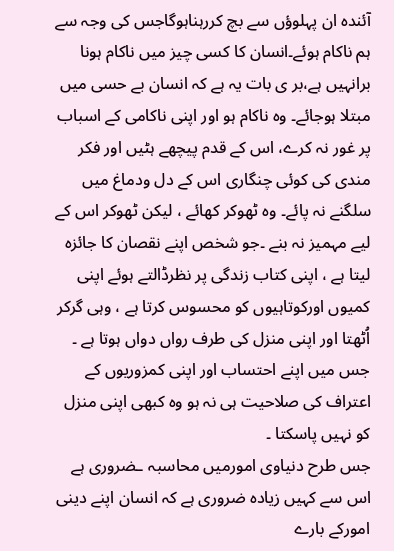آئندہ ان پہلوؤں سے بچ کررہناہوگاجس کی وجہ سے ہم ناکام ہوئے۔انسان کا کسی چیز میں ناکام ہونا برانہیں ہے،بر ی بات یہ ہے کہ انسان بے حسی میں مبتلا ہوجائے۔ وہ ناکام ہو اور اپنی ناکامی کے اسباب پر غور نہ کرے، اس کے قدم پیچھے ہٹیں اور فکر مندی کی کوئی چنگاری اس کے دل ودماغ میں سلگنے نہ پائے۔ وہ ٹھوکر کھائے ، لیکن ٹھوکر اس کے لیے مہمیز نہ بنے ۔جو شخص اپنے نقصان کا جائزہ لیتا ہے ، اپنی کتاب زندگی پر نظرڈالتے ہوئے اپنی کمیوں اورکوتاہیوں کو محسوس کرتا ہے ، وہی گرکر اُٹھتا اور اپنی منزل کی طرف رواں دواں ہوتا ہے ۔ جس میں اپنے احتساب اور اپنی کمزوریوں کے اعتراف کی صلاحیت ہی نہ ہو وہ کبھی اپنی منزل کو نہیں پاسکتا ۔
جس طرح دنیاوی امورمیں محاسبہ ـضروری ہے اس سے کہیں زیادہ ضروری ہے کہ انسان اپنے دینی امورکے بارے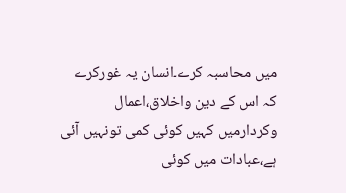میں محاسبہ کرے۔انسان یہ غورکرے کہ اس کے دین واخلاق،اعمال وکردارمیں کہیں کوئی کمی تونہیں آئی ہے،عبادات میں کوئی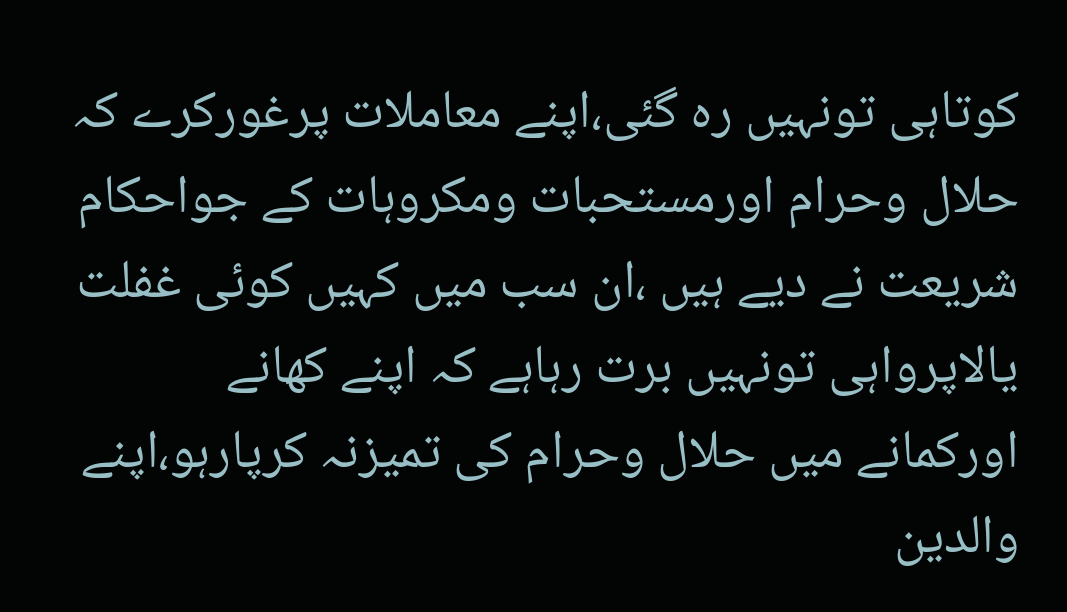کوتاہی تونہیں رہ گئی،اپنے معاملات پرغورکرے کہ حلال وحرام اورمستحبات ومکروہات کے جواحکام شریعت نے دیے ہیں ،ان سب میں کہیں کوئی غفلت یالاپرواہی تونہیں برت رہاہے کہ اپنے کھانے اورکمانے میں حلال وحرام کی تمیزنہ کرپارہو،اپنے والدین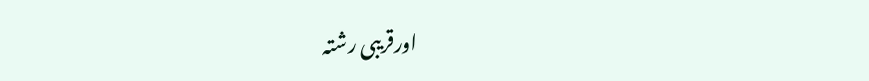اورقریبی رشتہ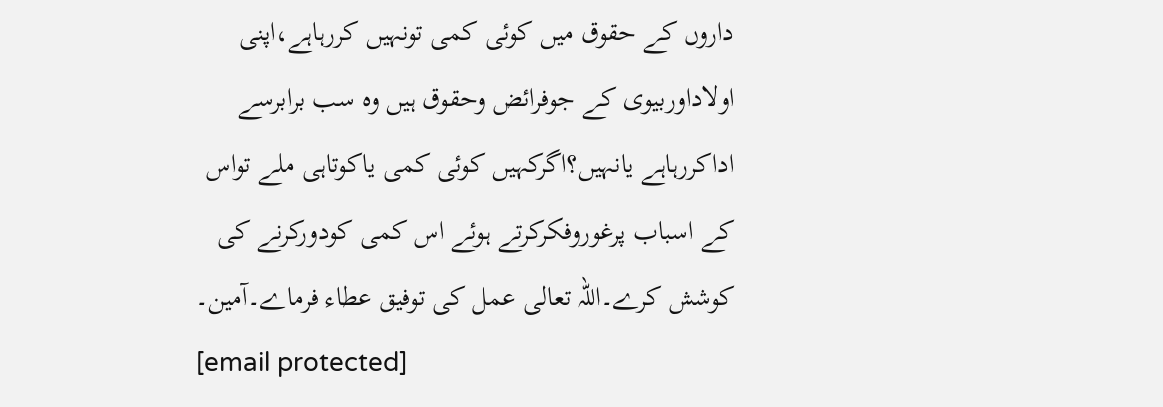داروں کے حقوق میں کوئی کمی تونہیں کررہاہے،اپنی اولاداوربیوی کے جوفرائض وحقوق ہیں وہ سب برابرسے اداکررہاہے یانہیں؟اگرکہیں کوئی کمی یاکوتاہی ملے تواس کے اسباب پرغوروفکرکرتے ہوئے اس کمی کودورکرنے کی کوشش کرے۔اللہ تعالی عمل کی توفیق عطاء فرماے۔آمین۔
[email protected]